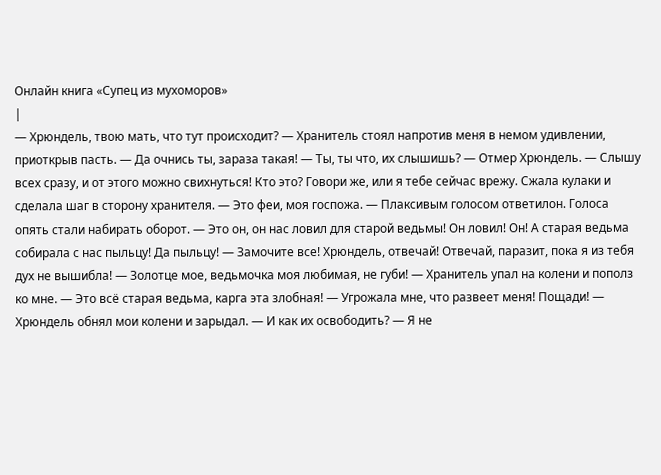Онлайн книга «Супец из мухоморов»
|
— Хрюндель, твою мать, что тут происходит? — Хранитель стоял напротив меня в немом удивлении, приоткрыв пасть. — Да очнись ты, зараза такая! — Ты, ты что, их слышишь? — Отмер Хрюндель. — Слышу всех сразу, и от этого можно свихнуться! Кто это? Говори же, или я тебе сейчас врежу. Сжала кулаки и сделала шаг в сторону хранителя. — Это феи, моя госпожа. — Плаксивым голосом ответилон. Голоса опять стали набирать оборот. — Это он, он нас ловил для старой ведьмы! Он ловил! Он! А старая ведьма собирала с нас пыльцу! Да пыльцу! — Замочите все! Хрюндель, отвечай! Отвечай, паразит, пока я из тебя дух не вышибла! — Золотце мое, ведьмочка моя любимая, не губи! — Хранитель упал на колени и пополз ко мне. — Это всё старая ведьма, карга эта злобная! — Угрожала мне, что развеет меня! Пощади! — Хрюндель обнял мои колени и зарыдал. — И как их освободить? — Я не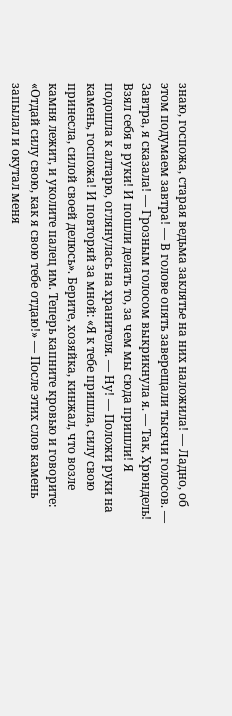знаю, госпожа, старая ведьма заклятье на них наложила! — Ладно, об этом подумаем завтра! — В голове опять заверещали тысячи голосов. — Завтра, я сказала! — Грозным голосом выкрикнула я. — Так, Хрюндель! Взял себя в руки! И пошли делать то, за чем мы сюда пришли! Я подошла к алтарю, оглянулась на хранителя. — Ну! — Положи руки на камень, госпожа! И повторяй за мной: «Я к тебе пришла, силу свою принесла, силой своей делюсь». Берите, хозяйка, кинжал, что возле камня лежит, и уколите палец им. Теперь капните кровью и говорите: «Отдай силу свою, как я свою тебе отдаю!» — После этих слов камень запылал и окутал меня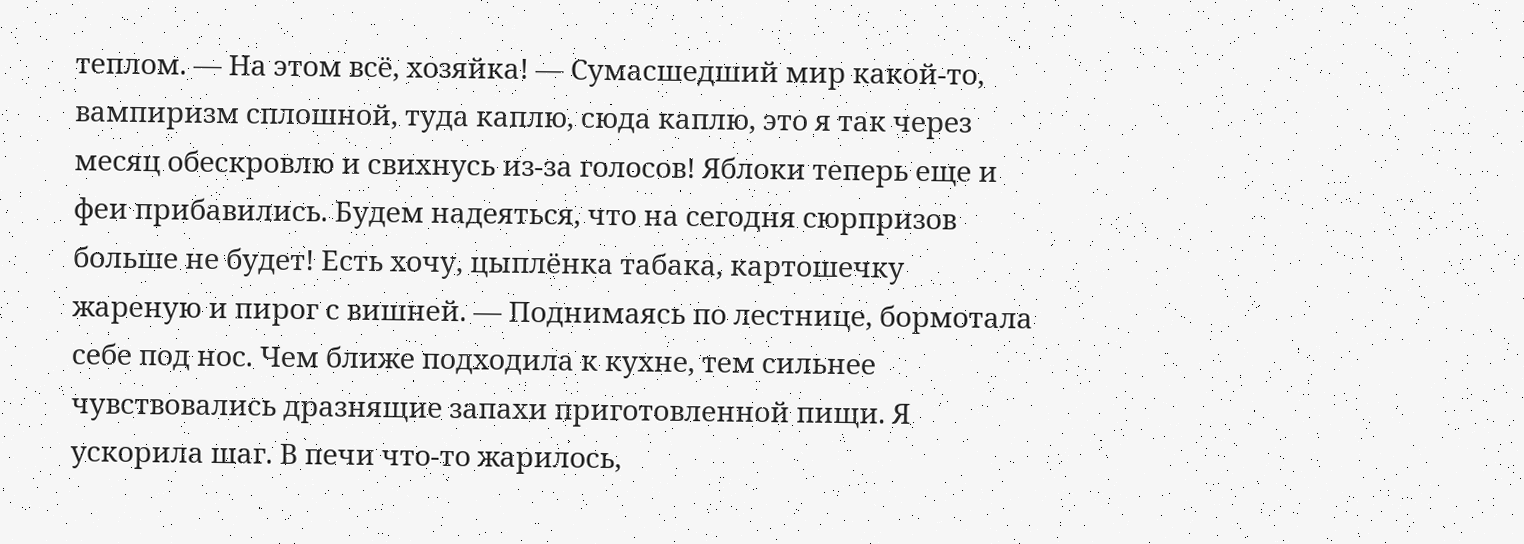теплом. — На этом всё, хозяйка! — Сумасшедший мир какой-то, вампиризм сплошной, туда каплю, сюда каплю, это я так через месяц обескровлю и свихнусь из-за голосов! Яблоки теперь еще и феи прибавились. Будем надеяться, что на сегодня сюрпризов больше не будет! Есть хочу, цыплёнка табака, картошечку жареную и пирог с вишней. — Поднимаясь по лестнице, бормотала себе под нос. Чем ближе подходила к кухне, тем сильнее чувствовались дразнящие запахи приготовленной пищи. Я ускорила шаг. В печи что-то жарилось,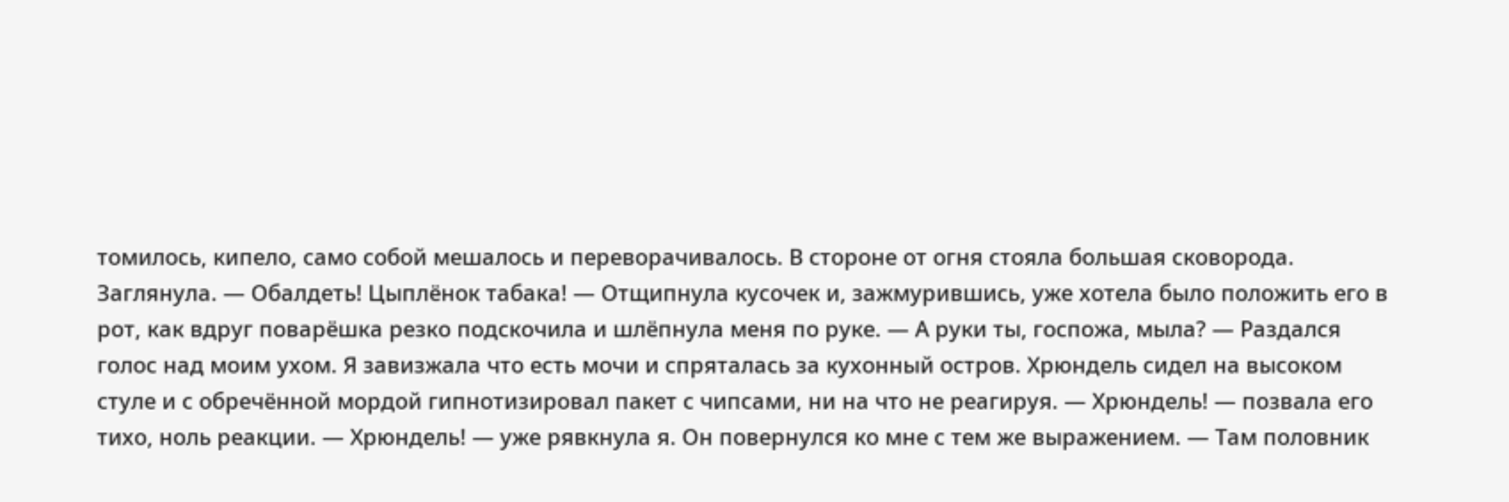томилось, кипело, само собой мешалось и переворачивалось. В стороне от огня стояла большая сковорода. Заглянула. — Обалдеть! Цыплёнок табака! — Отщипнула кусочек и, зажмурившись, уже хотела было положить его в рот, как вдруг поварёшка резко подскочила и шлёпнула меня по руке. — А руки ты, госпожа, мыла? — Раздался голос над моим ухом. Я завизжала что есть мочи и спряталась за кухонный остров. Хрюндель сидел на высоком стуле и с обречённой мордой гипнотизировал пакет с чипсами, ни на что не реагируя. — Хрюндель! — позвала его тихо, ноль реакции. — Хрюндель! — уже рявкнула я. Он повернулся ко мне с тем же выражением. — Там половник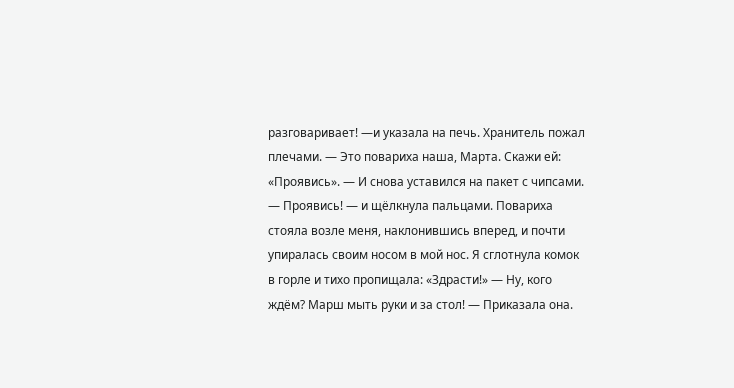разговаривает! —и указала на печь. Хранитель пожал плечами. — Это повариха наша, Марта. Скажи ей: «Проявись». — И снова уставился на пакет с чипсами. — Проявись! — и щёлкнула пальцами. Повариха стояла возле меня, наклонившись вперед, и почти упиралась своим носом в мой нос. Я сглотнула комок в горле и тихо пропищала: «Здрасти!» — Ну, кого ждём? Марш мыть руки и за стол! — Приказала она.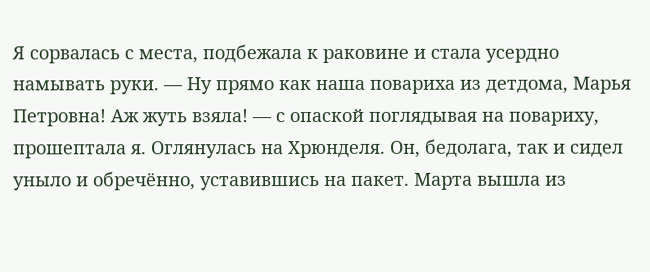Я сорвалась с места, подбежала к раковине и стала усердно намывать руки. — Ну прямо как наша повариха из детдома, Марья Петровна! Аж жуть взяла! — с опаской поглядывая на повариху, прошептала я. Оглянулась на Хрюнделя. Он, бедолага, так и сидел уныло и обречённо, уставившись на пакет. Марта вышла из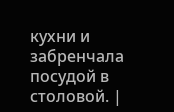кухни и забренчала посудой в столовой. |